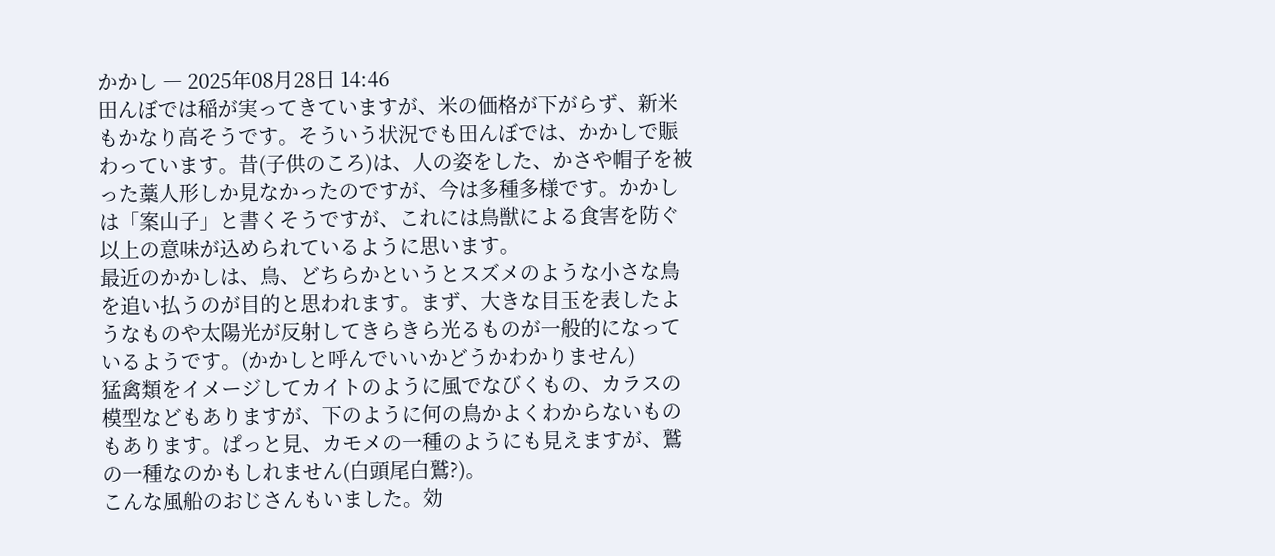かかし ― 2025年08月28日 14:46
田んぼでは稲が実ってきていますが、米の価格が下がらず、新米もかなり高そうです。そういう状況でも田んぼでは、かかしで賑わっています。昔(子供のころ)は、人の姿をした、かさや帽子を被った藁人形しか見なかったのですが、今は多種多様です。かかしは「案山子」と書くそうですが、これには鳥獣による食害を防ぐ以上の意味が込められているように思います。
最近のかかしは、鳥、どちらかというとスズメのような小さな鳥を追い払うのが目的と思われます。まず、大きな目玉を表したようなものや太陽光が反射してきらきら光るものが一般的になっているようです。(かかしと呼んでいいかどうかわかりません)
猛禽類をイメージしてカイトのように風でなびくもの、カラスの模型などもありますが、下のように何の鳥かよくわからないものもあります。ぱっと見、カモメの一種のようにも見えますが、鷲の一種なのかもしれません(白頭尾白鷲?)。
こんな風船のおじさんもいました。効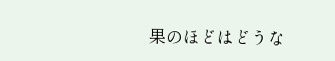果のほどはどうな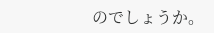のでしょうか。